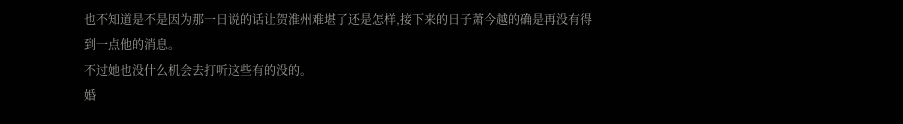也不知道是不是因为那一日说的话让贺淮州难堪了还是怎样,接下来的日子萧今越的确是再没有得到一点他的消息。
不过她也没什么机会去打听这些有的没的。
婚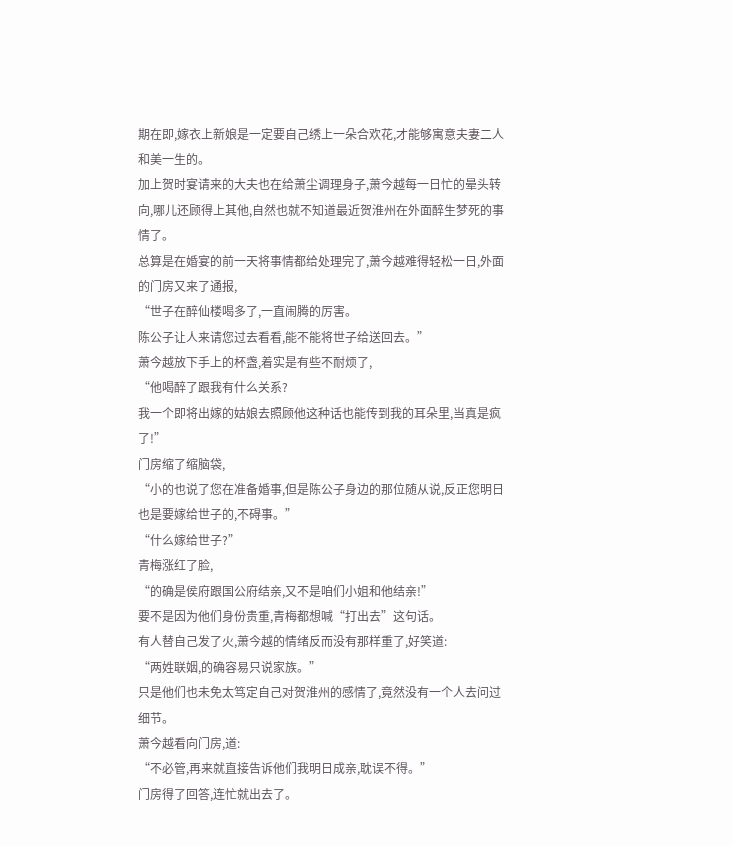期在即,嫁衣上新娘是一定要自己绣上一朵合欢花,才能够寓意夫妻二人和美一生的。
加上贺时宴请来的大夫也在给萧尘调理身子,萧今越每一日忙的晕头转向,哪儿还顾得上其他,自然也就不知道最近贺淮州在外面醉生梦死的事情了。
总算是在婚宴的前一天将事情都给处理完了,萧今越难得轻松一日,外面的门房又来了通报,
“世子在醉仙楼喝多了,一直闹腾的厉害。
陈公子让人来请您过去看看,能不能将世子给送回去。”
萧今越放下手上的杯盏,着实是有些不耐烦了,
“他喝醉了跟我有什么关系?
我一个即将出嫁的姑娘去照顾他这种话也能传到我的耳朵里,当真是疯了!”
门房缩了缩脑袋,
“小的也说了您在准备婚事,但是陈公子身边的那位随从说,反正您明日也是要嫁给世子的,不碍事。”
“什么嫁给世子?”
青梅涨红了脸,
“的确是侯府跟国公府结亲,又不是咱们小姐和他结亲!”
要不是因为他们身份贵重,青梅都想喊“打出去”这句话。
有人替自己发了火,萧今越的情绪反而没有那样重了,好笑道:
“两姓联姻,的确容易只说家族。”
只是他们也未免太笃定自己对贺淮州的感情了,竟然没有一个人去问过细节。
萧今越看向门房,道:
“不必管,再来就直接告诉他们我明日成亲,耽误不得。”
门房得了回答,连忙就出去了。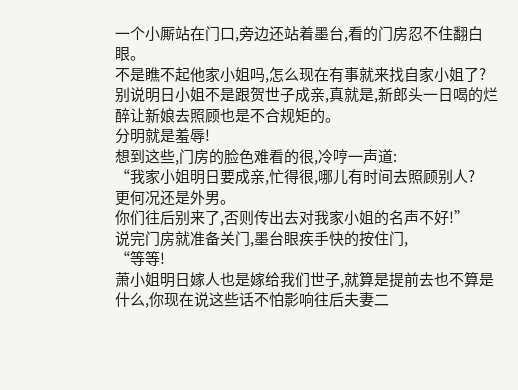一个小厮站在门口,旁边还站着墨台,看的门房忍不住翻白眼。
不是瞧不起他家小姐吗,怎么现在有事就来找自家小姐了?
别说明日小姐不是跟贺世子成亲,真就是,新郎头一日喝的烂醉让新娘去照顾也是不合规矩的。
分明就是羞辱!
想到这些,门房的脸色难看的很,冷哼一声道:
“我家小姐明日要成亲,忙得很,哪儿有时间去照顾别人?
更何况还是外男。
你们往后别来了,否则传出去对我家小姐的名声不好!”
说完门房就准备关门,墨台眼疾手快的按住门,
“等等!
萧小姐明日嫁人也是嫁给我们世子,就算是提前去也不算是什么,你现在说这些话不怕影响往后夫妻二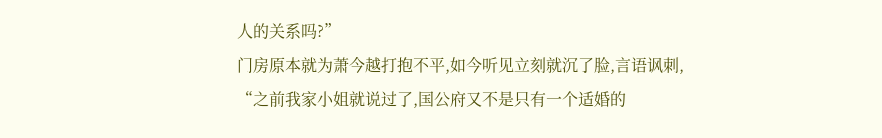人的关系吗?”
门房原本就为萧今越打抱不平,如今听见立刻就沉了脸,言语讽刺,
“之前我家小姐就说过了,国公府又不是只有一个适婚的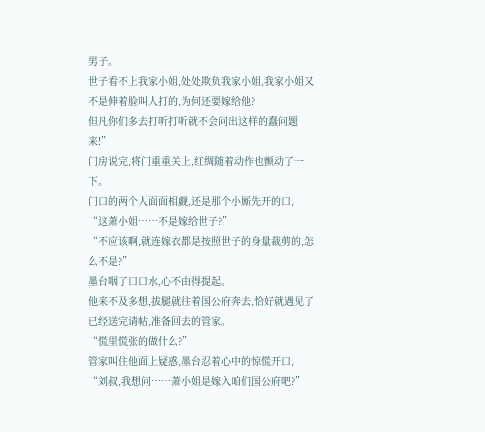男子。
世子看不上我家小姐,处处欺负我家小姐,我家小姐又不是伸着脸叫人打的,为何还要嫁给他?
但凡你们多去打听打听就不会问出这样的蠢问题来!”
门房说完,将门重重关上,红绸随着动作也颤动了一下。
门口的两个人面面相觑,还是那个小厮先开的口,
“这萧小姐……不是嫁给世子?”
“不应该啊,就连嫁衣都是按照世子的身量裁剪的,怎么不是?”
墨台咽了口口水,心不由得提起。
他来不及多想,拔腿就往着国公府奔去,恰好就遇见了已经送完请帖,准备回去的管家。
“慌里慌张的做什么?”
管家叫住他面上疑惑,墨台忍着心中的惊慌开口,
“刘叔,我想问……萧小姐是嫁入咱们国公府吧?”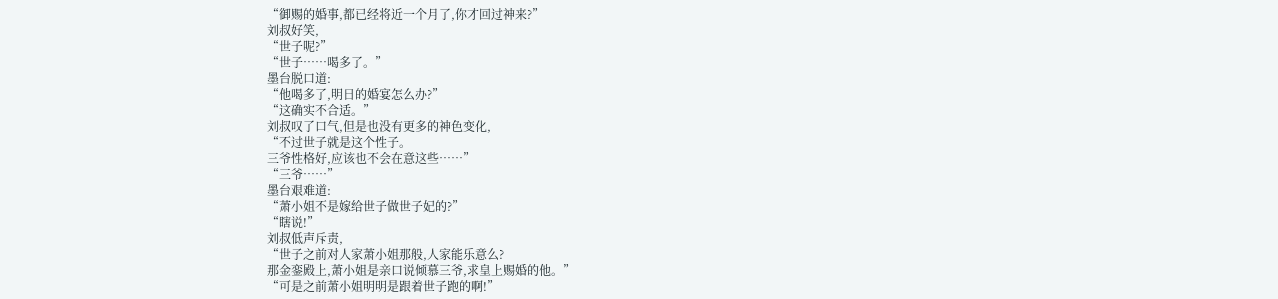“御赐的婚事,都已经将近一个月了,你才回过神来?”
刘叔好笑,
“世子呢?”
“世子……喝多了。”
墨台脱口道:
“他喝多了,明日的婚宴怎么办?”
“这确实不合适。”
刘叔叹了口气,但是也没有更多的神色变化,
“不过世子就是这个性子。
三爷性格好,应该也不会在意这些……”
“三爷……”
墨台艰难道:
“萧小姐不是嫁给世子做世子妃的?”
“瞎说!”
刘叔低声斥责,
“世子之前对人家萧小姐那般,人家能乐意么?
那金銮殿上,萧小姐是亲口说倾慕三爷,求皇上赐婚的他。”
“可是之前萧小姐明明是跟着世子跑的啊!”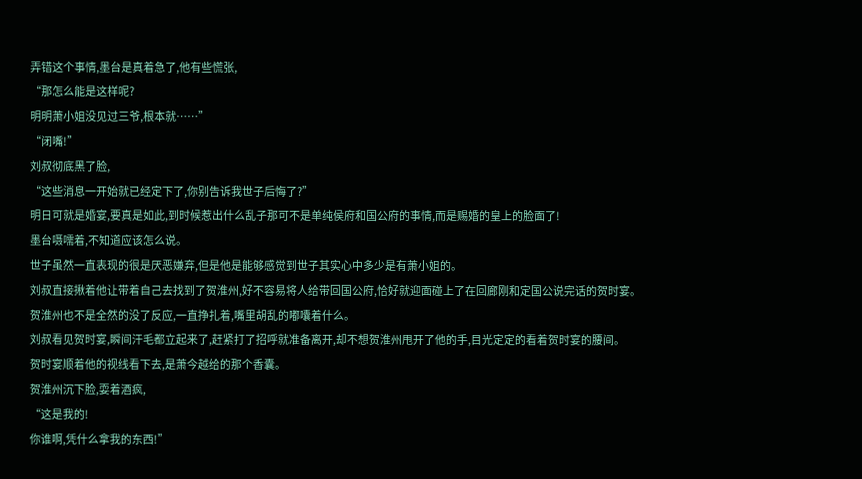弄错这个事情,墨台是真着急了,他有些慌张,
“那怎么能是这样呢?
明明萧小姐没见过三爷,根本就……”
“闭嘴!”
刘叔彻底黑了脸,
“这些消息一开始就已经定下了,你别告诉我世子后悔了?”
明日可就是婚宴,要真是如此,到时候惹出什么乱子那可不是单纯侯府和国公府的事情,而是赐婚的皇上的脸面了!
墨台嗫嚅着,不知道应该怎么说。
世子虽然一直表现的很是厌恶嫌弃,但是他是能够感觉到世子其实心中多少是有萧小姐的。
刘叔直接揪着他让带着自己去找到了贺淮州,好不容易将人给带回国公府,恰好就迎面碰上了在回廊刚和定国公说完话的贺时宴。
贺淮州也不是全然的没了反应,一直挣扎着,嘴里胡乱的嘟囔着什么。
刘叔看见贺时宴,瞬间汗毛都立起来了,赶紧打了招呼就准备离开,却不想贺淮州甩开了他的手,目光定定的看着贺时宴的腰间。
贺时宴顺着他的视线看下去,是萧今越给的那个香囊。
贺淮州沉下脸,耍着酒疯,
“这是我的!
你谁啊,凭什么拿我的东西!”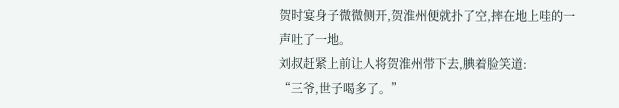贺时宴身子微微侧开,贺淮州便就扑了空,摔在地上哇的一声吐了一地。
刘叔赶紧上前让人将贺淮州带下去,腆着脸笑道:
“三爷,世子喝多了。”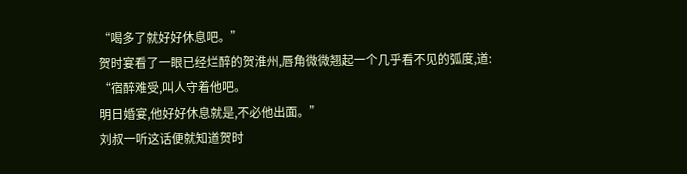“喝多了就好好休息吧。”
贺时宴看了一眼已经烂醉的贺淮州,唇角微微翘起一个几乎看不见的弧度,道:
“宿醉难受,叫人守着他吧。
明日婚宴,他好好休息就是,不必他出面。”
刘叔一听这话便就知道贺时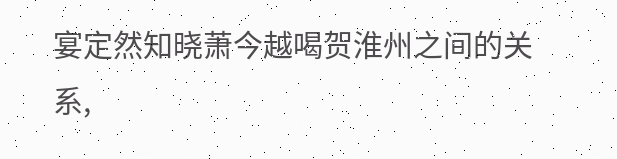宴定然知晓萧今越喝贺淮州之间的关系,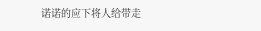诺诺的应下将人给带走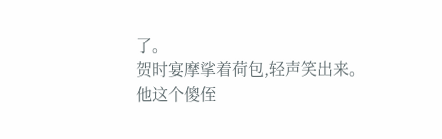了。
贺时宴摩挲着荷包,轻声笑出来。
他这个傻侄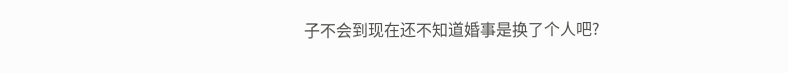子不会到现在还不知道婚事是换了个人吧?